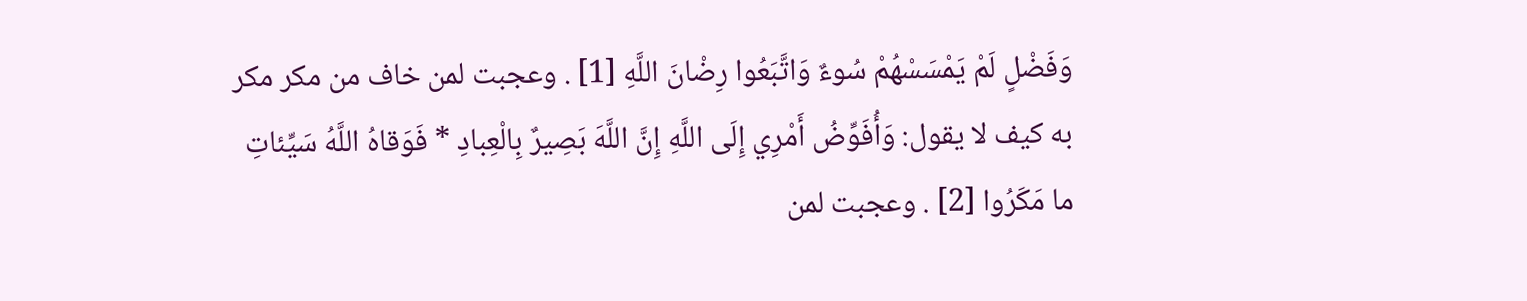وَفَضْلٍ لَمْ يَمْسَسْهُمْ سُوءٌ وَاتَّبَعُوا رِضْانَ اللَّهِ [1] . وعجبت لمن خاف من مكر مكر به كيف لا يقول: وَأُفَوِّضُ أَمْرِي إِلَى اللَّهِ إِنَّ اللَّهَ بَصِيرٌ بِالْعِبادِ * فَوَقاهُ اللَّهُ سَيِّئاتِ ما مَكَرُوا [2] . وعجبت لمن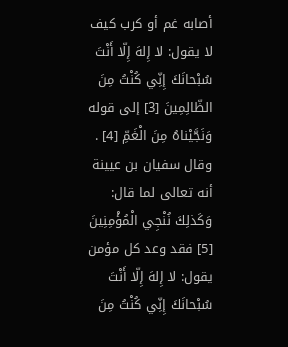أصابه غم أو كرب كيف لا يقول: لا إِلهَ إِلّا أَنْتَ سُبْحانَكَ إِنِّي كُنْتُ مِنَ الظّالِمِينَ [3] إلى قوله وَنَجَّيْناهُ مِنَ الْغَمِّ [4] .
وقال سفيان بن عيينة أنه تعالى لما قال: وَكَذلِكَ نُنْجِي الْمُؤْمِنِينَ [5] فقد وعد كل مؤمن يقول: لا إِلهَ إِلّا أَنْتَ سُبْحانَكَ إِنِّي كُنْتُ مِنَ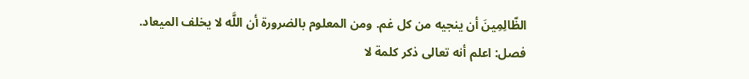الظّالِمِينَ أن ينجيه من كل غم. ومن المعلوم بالضرورة أن اللَّه لا يخلف الميعاد.
فصل: اعلم أنه تعالى ذكر كلمة لا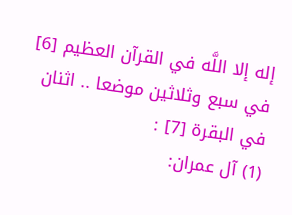إله إلا اللَّه في القرآن العظيم [6] في سبع وثلاثين موضعا .. اثنان في البقرة [7] :
(1) آل عمران: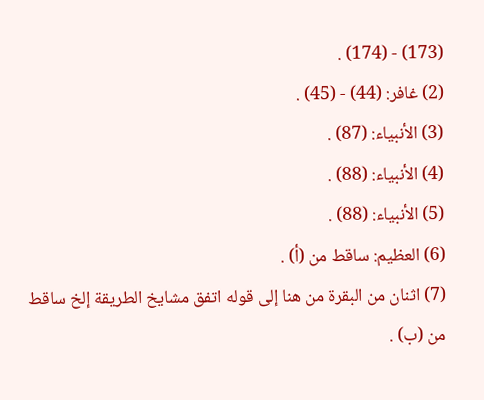(173) - (174) .
(2) غافر: (44) - (45) .
(3) الأنبياء: (87) .
(4) الأنبياء: (88) .
(5) الأنبياء: (88) .
(6) العظيم: ساقط من (أ) .
(7) اثنان من البقرة من هنا إلى قوله اتفق مشايخ الطريقة إلخ ساقط من (ب) .